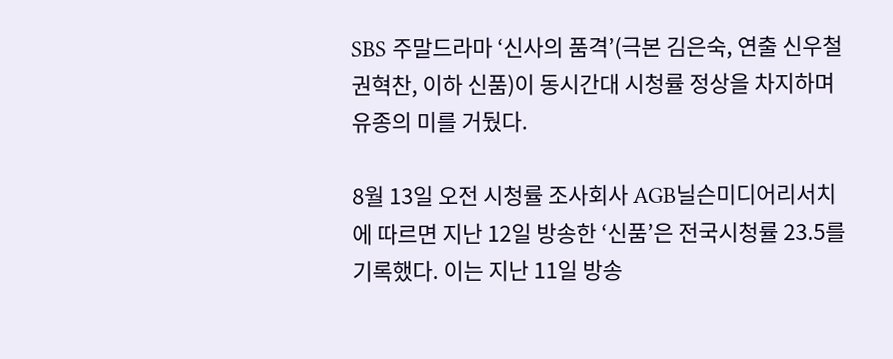SBS 주말드라마 ‘신사의 품격’(극본 김은숙, 연출 신우철 권혁찬, 이하 신품)이 동시간대 시청률 정상을 차지하며 유종의 미를 거뒀다.

8월 13일 오전 시청률 조사회사 AGB닐슨미디어리서치에 따르면 지난 12일 방송한 ‘신품’은 전국시청률 23.5를 기록했다. 이는 지난 11일 방송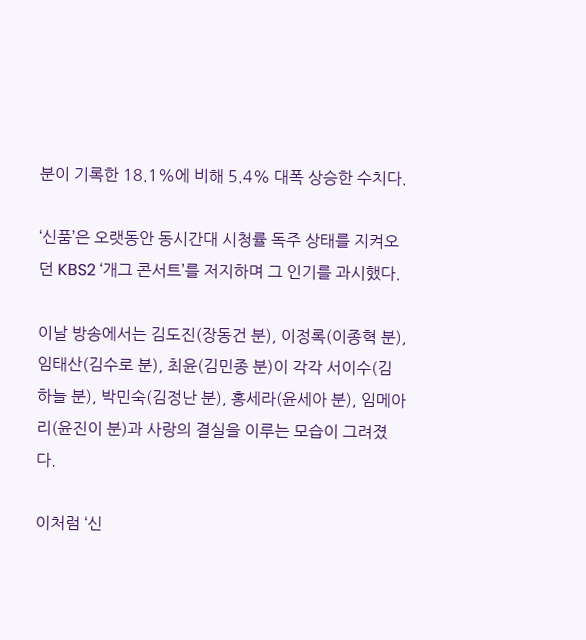분이 기록한 18.1%에 비해 5.4% 대폭 상승한 수치다.

‘신품’은 오랫동안 동시간대 시청률 독주 상태를 지켜오던 KBS2 ‘개그 콘서트’를 저지하며 그 인기를 과시했다.

이날 방송에서는 김도진(장동건 분), 이정록(이종혁 분), 임태산(김수로 분), 최윤(김민종 분)이 각각 서이수(김하늘 분), 박민숙(김정난 분), 홍세라(윤세아 분), 임메아리(윤진이 분)과 사랑의 결실을 이루는 모습이 그려졌다.

이처럼 ‘신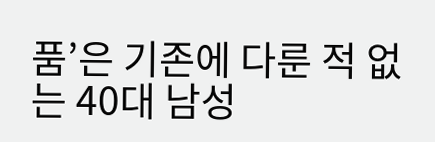품’은 기존에 다룬 적 없는 40대 남성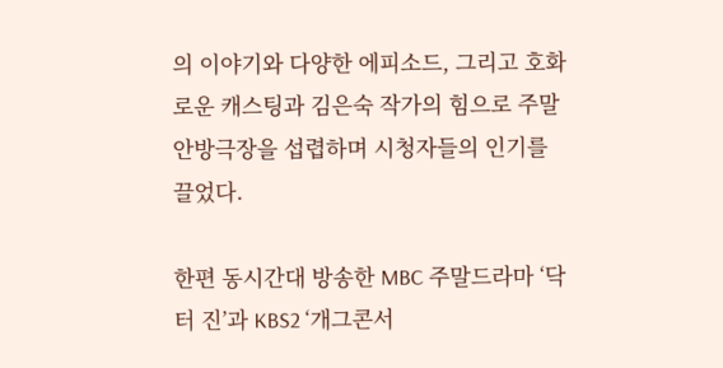의 이야기와 다양한 에피소드, 그리고 호화로운 캐스팅과 김은숙 작가의 힘으로 주말 안방극장을 섭렵하며 시청자들의 인기를 끌었다.

한편 동시간대 방송한 MBC 주말드라마 ‘닥터 진’과 KBS2 ‘개그콘서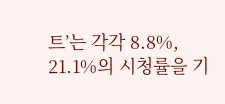트’는 각각 8.8%, 21.1%의 시청률을 기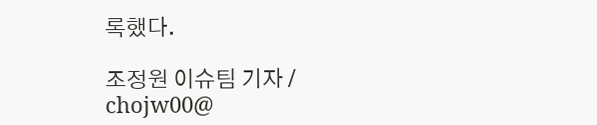록했다.

조정원 이슈팀 기자 / chojw00@